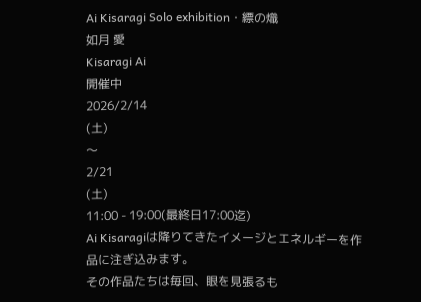Ai Kisaragi Solo exhibition・縹の熾
如月 愛
Kisaragi Ai
開催中
2026/2/14
(土)
〜
2/21
(土)
11:00 - 19:00(最終日17:00迄)
Ai Kisaragiは降りてきたイメージとエネルギーを作品に注ぎ込みます。
その作品たちは毎回、眼を見張るも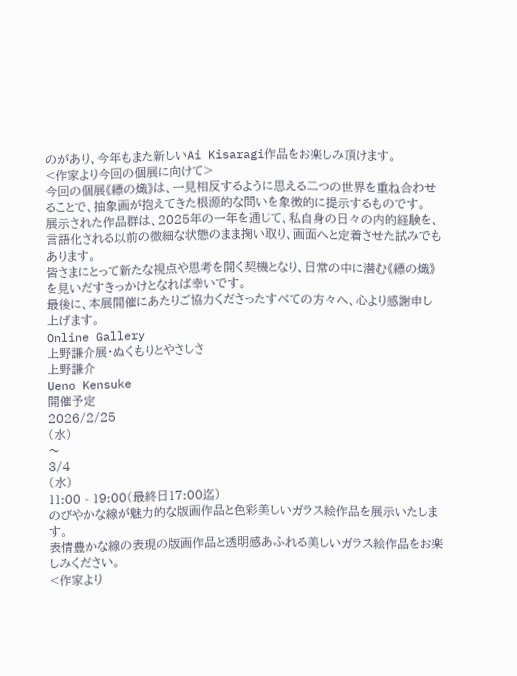のがあり、今年もまた新しいAi Kisaragi作品をお楽しみ頂けます。
<作家より今回の個展に向けて>
今回の個展《縹の熾》は、一見相反するように思える二つの世界を重ね合わせることで、抽象画が抱えてきた根源的な問いを象徴的に提示するものです。
展示された作品群は、2025年の一年を通じて、私自身の日々の内的経験を、言語化される以前の微細な状態のまま掬い取り、画面へと定着させた試みでもあります。
皆さまにとって新たな視点や思考を開く契機となり、日常の中に潜む《縹の熾》を見いだすきっかけとなれば幸いです。
最後に、本展開催にあたりご協力くださったすべての方々へ、心より感謝申し上げます。
Online Gallery
上野謙介展・ぬくもりとやさしさ
上野謙介
Ueno Kensuke
開催予定
2026/2/25
(水)
〜
3/4
(水)
11:00 - 19:00(最終日17:00迄)
のびやかな線が魅力的な版画作品と色彩美しいガラス絵作品を展示いたします。
表情豊かな線の表現の版画作品と透明感あふれる美しいガラス絵作品をお楽しみください。
<作家より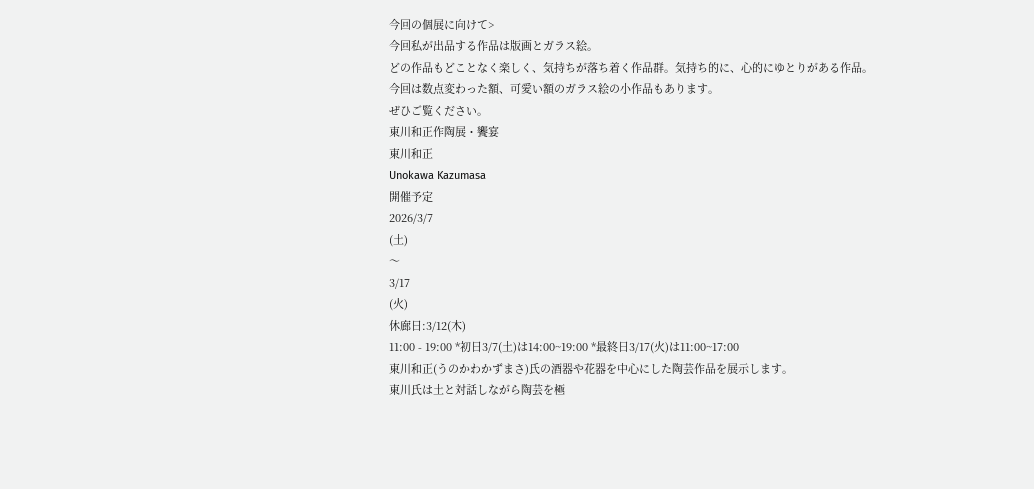今回の個展に向けて>
今回私が出品する作品は版画とガラス絵。
どの作品もどことなく楽しく、気持ちが落ち着く作品群。気持ち的に、心的にゆとりがある作品。
今回は数点変わった額、可愛い額のガラス絵の小作品もあります。
ぜひご覧ください。
東川和正作陶展・饗宴
東川和正
Unokawa Kazumasa
開催予定
2026/3/7
(土)
〜
3/17
(火)
休廊日:3/12(木)
11:00 - 19:00 *初日3/7(土)は14:00~19:00 *最終日3/17(火)は11:00~17:00
東川和正(うのかわかずまさ)氏の酒器や花器を中心にした陶芸作品を展示します。
東川氏は土と対話しながら陶芸を極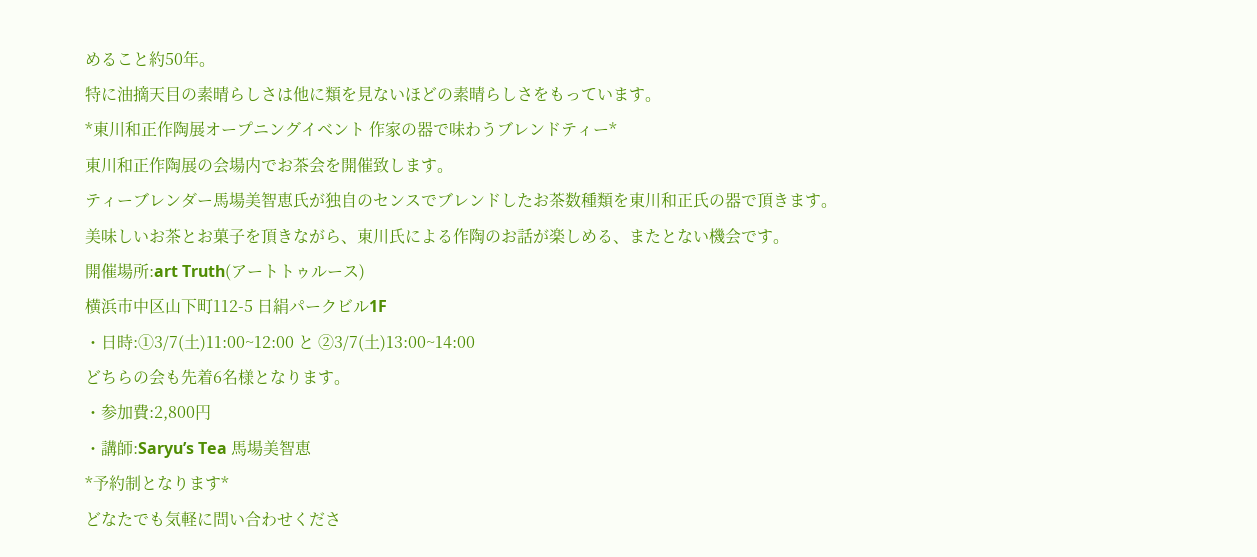めること約50年。
特に油摘天目の素晴らしさは他に類を見ないほどの素晴らしさをもっています。
*東川和正作陶展オープニングイベント 作家の器で味わうブレンドティー*
東川和正作陶展の会場内でお茶会を開催致します。
ティーブレンダー馬場美智恵氏が独自のセンスでブレンドしたお茶数種類を東川和正氏の器で頂きます。
美味しいお茶とお菓子を頂きながら、東川氏による作陶のお話が楽しめる、またとない機会です。
開催場所:art Truth(アートトゥルース)
横浜市中区山下町112-5 日絹パークビル1F
・日時:①3/7(土)11:00~12:00 と ②3/7(土)13:00~14:00
どちらの会も先着6名様となります。
・参加費:2,800円
・講師:Saryu’s Tea 馬場美智恵
*予約制となります*
どなたでも気軽に問い合わせくださ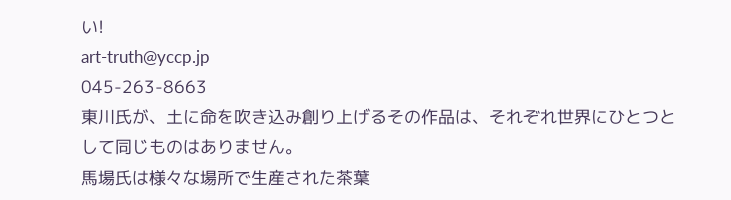い!
art-truth@yccp.jp
045-263-8663
東川氏が、土に命を吹き込み創り上げるその作品は、それぞれ世界にひとつとして同じものはありません。
馬場氏は様々な場所で生産された茶葉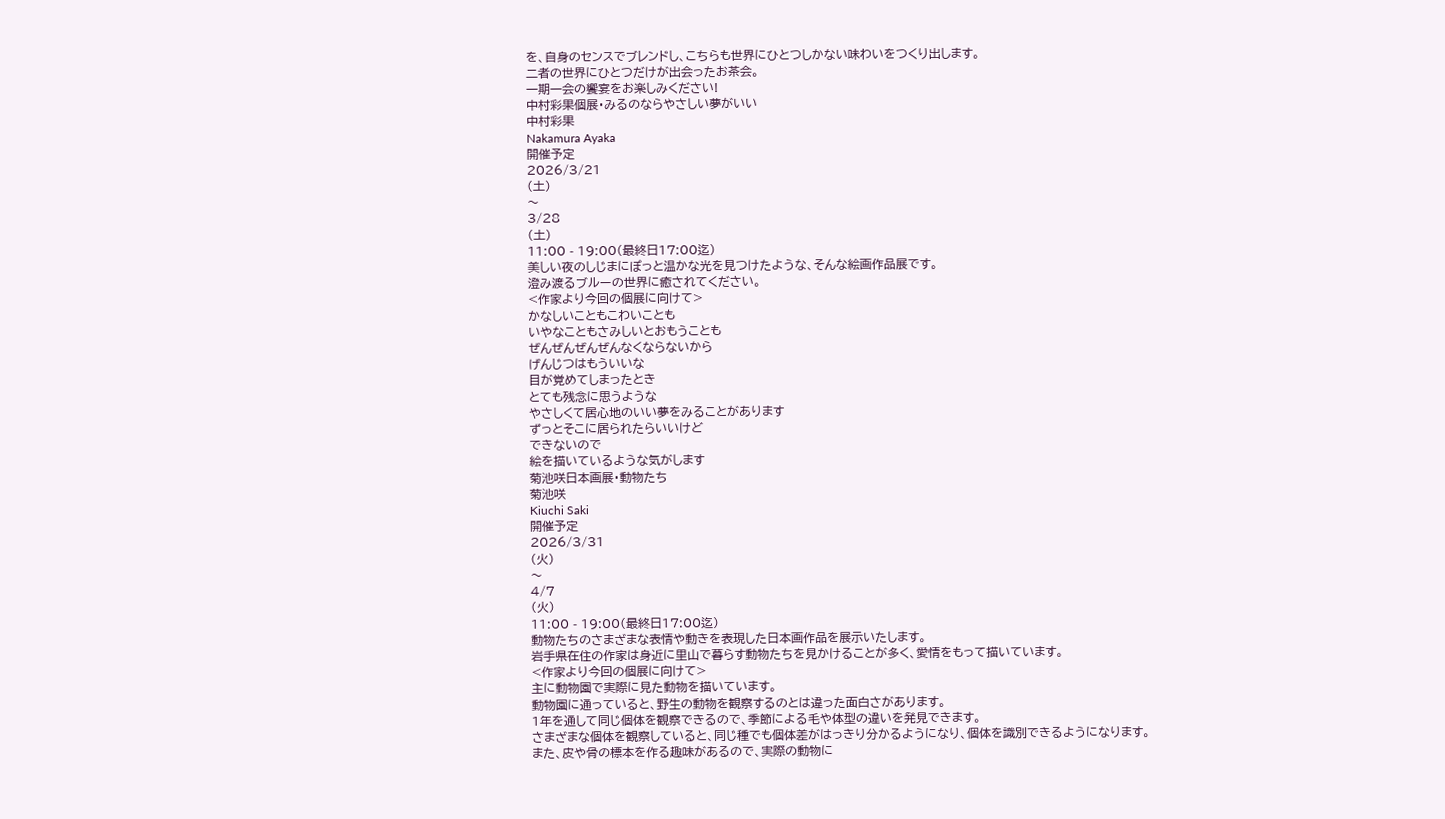を、自身のセンスでブレンドし、こちらも世界にひとつしかない味わいをつくり出します。
二者の世界にひとつだけが出会ったお茶会。
一期一会の饗宴をお楽しみください!
中村彩果個展・みるのならやさしい夢がいい
中村彩果
Nakamura Ayaka
開催予定
2026/3/21
(土)
〜
3/28
(土)
11:00 - 19:00(最終日17:00迄)
美しい夜のしじまにぽっと温かな光を見つけたような、そんな絵画作品展です。
澄み渡るブルーの世界に癒されてください。
<作家より今回の個展に向けて>
かなしいこともこわいことも
いやなこともさみしいとおもうことも
ぜんぜんぜんぜんなくならないから
げんじつはもういいな
目が覚めてしまったとき
とても残念に思うような
やさしくて居心地のいい夢をみることがあります
ずっとそこに居られたらいいけど
できないので
絵を描いているような気がします
菊池咲日本画展・動物たち
菊池咲
Kiuchi Saki
開催予定
2026/3/31
(火)
〜
4/7
(火)
11:00 - 19:00(最終日17:00迄)
動物たちのさまざまな表情や動きを表現した日本画作品を展示いたします。
岩手県在住の作家は身近に里山で暮らす動物たちを見かけることが多く、愛情をもって描いています。
<作家より今回の個展に向けて>
主に動物園で実際に見た動物を描いています。
動物園に通っていると、野生の動物を観察するのとは違った面白さがあります。
1年を通して同じ個体を観察できるので、季節による毛や体型の違いを発見できます。
さまざまな個体を観察していると、同じ種でも個体差がはっきり分かるようになり、個体を識別できるようになります。
また、皮や骨の標本を作る趣味があるので、実際の動物に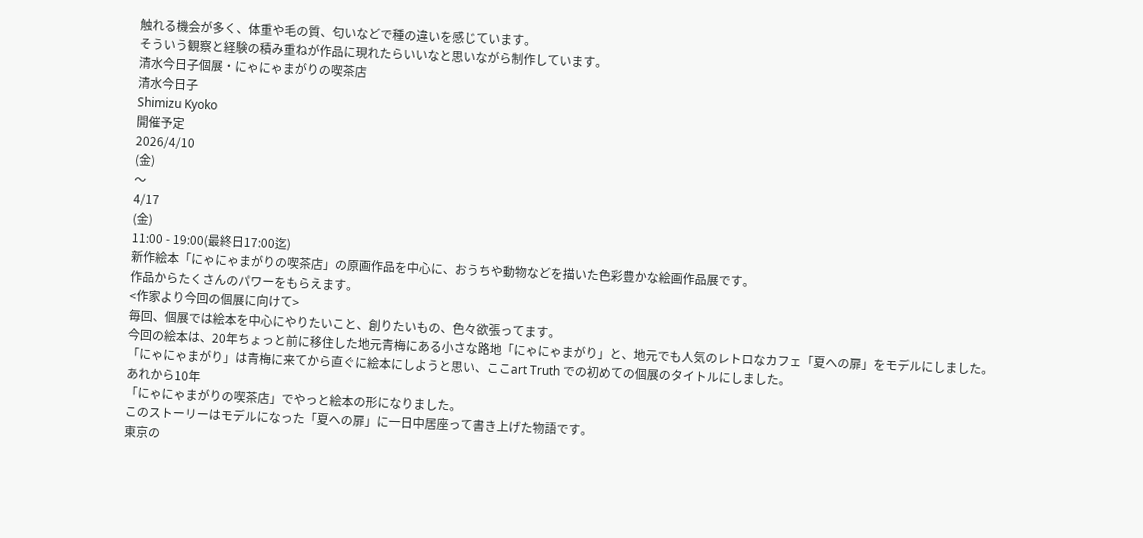触れる機会が多く、体重や毛の質、匂いなどで種の違いを感じています。
そういう観察と経験の積み重ねが作品に現れたらいいなと思いながら制作しています。
清水今日子個展・にゃにゃまがりの喫茶店
清水今日子
Shimizu Kyoko
開催予定
2026/4/10
(金)
〜
4/17
(金)
11:00 - 19:00(最終日17:00迄)
新作絵本「にゃにゃまがりの喫茶店」の原画作品を中心に、おうちや動物などを描いた色彩豊かな絵画作品展です。
作品からたくさんのパワーをもらえます。
<作家より今回の個展に向けて>
毎回、個展では絵本を中心にやりたいこと、創りたいもの、色々欲張ってます。
今回の絵本は、20年ちょっと前に移住した地元青梅にある小さな路地「にゃにゃまがり」と、地元でも人気のレトロなカフェ「夏への扉」をモデルにしました。
「にゃにゃまがり」は青梅に来てから直ぐに絵本にしようと思い、ここart Truth での初めての個展のタイトルにしました。
あれから10年
「にゃにゃまがりの喫茶店」でやっと絵本の形になりました。
このストーリーはモデルになった「夏への扉」に一日中居座って書き上げた物語です。
東京の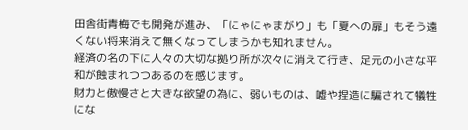田舎街青梅でも開発が進み、「にゃにゃまがり」も「夏への扉」もそう遠くない将来消えて無くなってしまうかも知れません。
経済の名の下に人々の大切な拠り所が次々に消えて行き、足元の小さな平和が蝕まれつつあるのを感じます。
財力と傲慢さと大きな欲望の為に、弱いものは、嘘や捏造に騙されて犠牲にな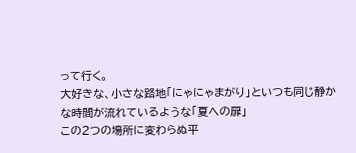って行く。
大好きな、小さな路地「にゃにゃまがり」といつも同じ静かな時間が流れているような「夏への扉」
この2つの場所に変わらぬ平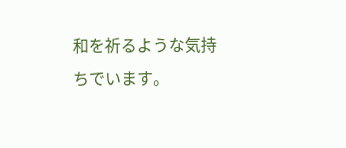和を祈るような気持ちでいます。